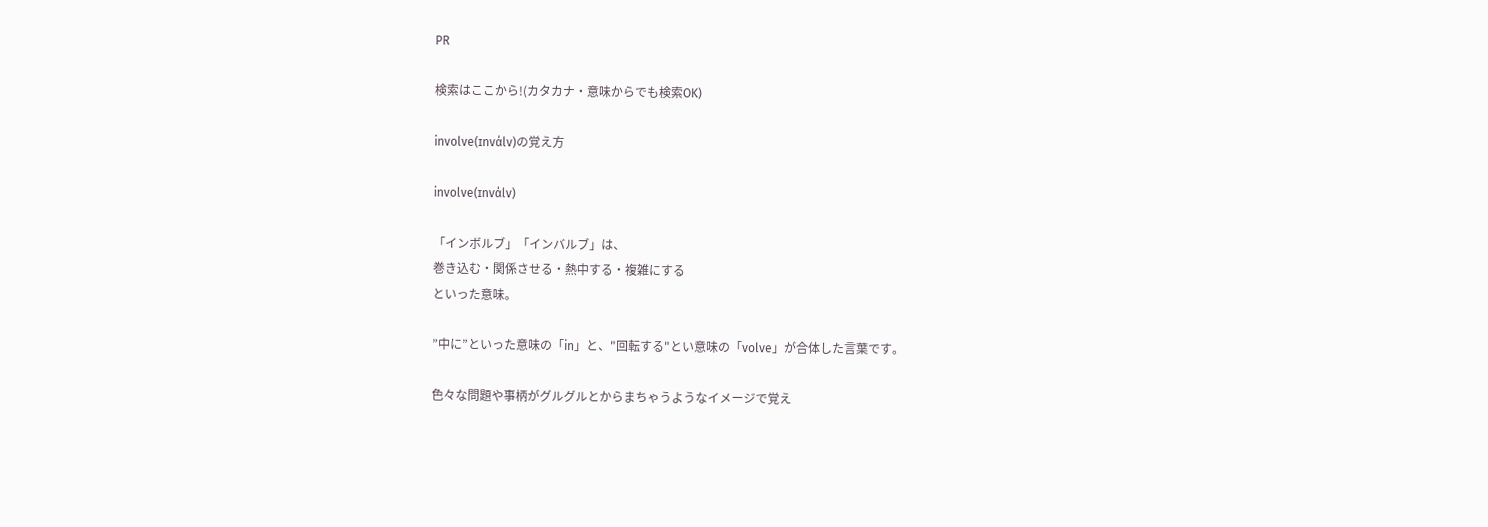PR

検索はここから!(カタカナ・意味からでも検索OK)

involve(ɪnvάlv)の覚え方

involve(ɪnvάlv)

「インボルブ」「インバルブ」は、
巻き込む・関係させる・熱中する・複雑にする
といった意味。

”中に”といった意味の「in」と、"回転する"とい意味の「volve」が合体した言葉です。

色々な問題や事柄がグルグルとからまちゃうようなイメージで覚え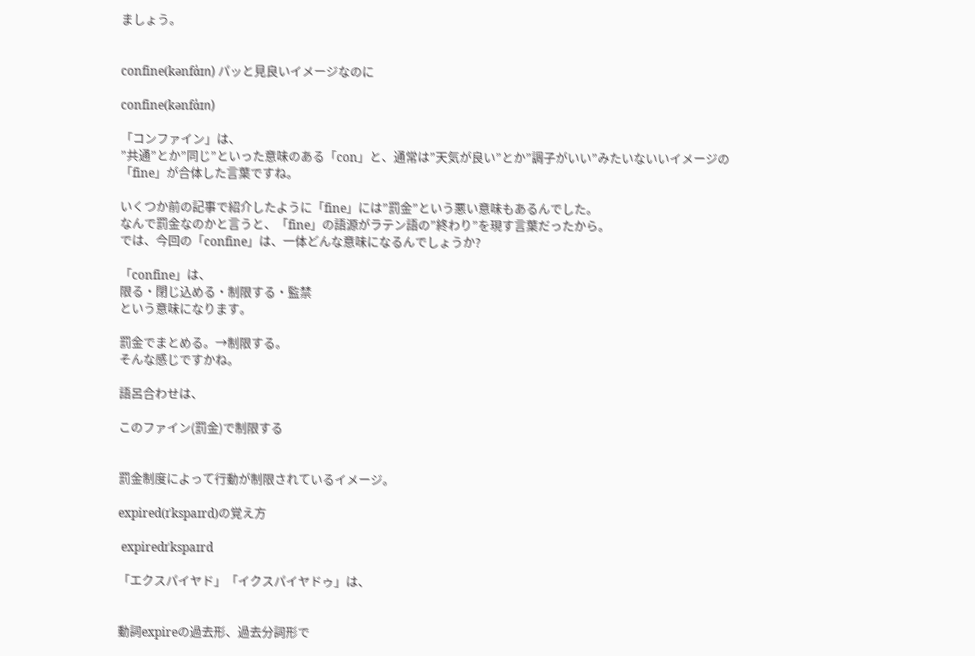ましょう。


confine(kənfάɪn) パッと見良いイメージなのに

confine(kənfάɪn)

「コンファイン」は、
”共通”とか”同じ”といった意味のある「con」と、通常は”天気が良い”とか”調子がいい”みたいないいイメージの「fine」が合体した言葉ですね。

いくつか前の記事で紹介したように「fine」には”罰金”という悪い意味もあるんでした。
なんで罰金なのかと言うと、「fine」の語源がラテン語の”終わり”を現す言葉だったから。
では、今回の「confine」は、一体どんな意味になるんでしょうか?

「confine」は、
限る・閉じ込める・制限する・監禁
という意味になります。

罰金でまとめる。→制限する。
そんな感じですかね。

語呂合わせは、

このファイン(罰金)で制限する


罰金制度によって行動が制限されているイメージ。

expired(ɪˈkspaɪrd)の覚え方

 expiredɪˈkspaɪrd

「エクスパイヤド」「イクスパイヤドゥ」は、


動詞expireの過去形、過去分詞形で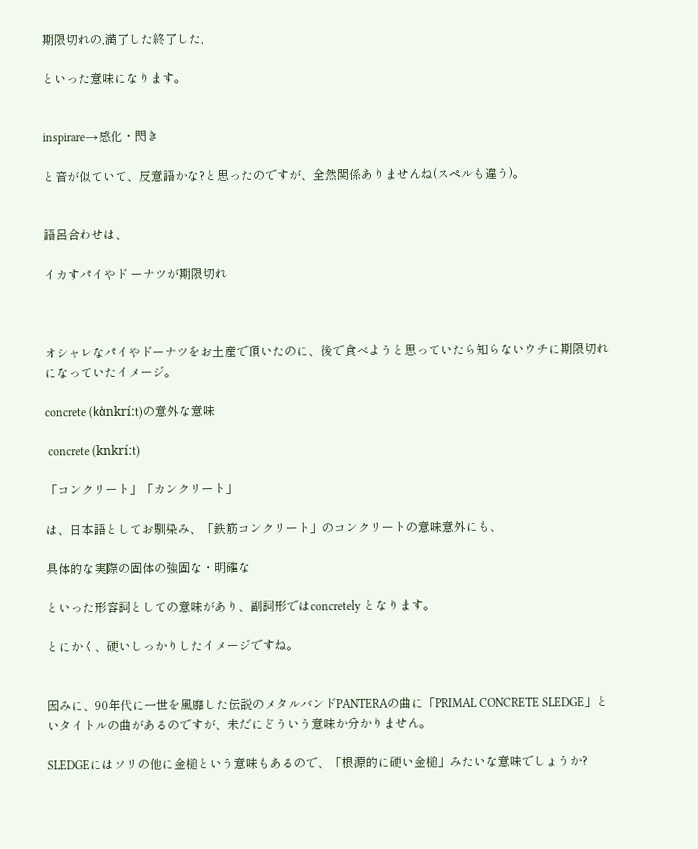期限切れの,満了した終了した,

といった意味になります。


inspirare→感化・閃き

と音が似ていて、反意語かな?と思ったのですが、全然関係ありませんね(スペルも違う)。


語呂合わせは、

イカすパイやド ーナツが期限切れ



オシャレなパイやドーナツをお土産で頂いたのに、後で食べようと思っていたら知らないウチに期限切れになっていたイメージ。

concrete (kὰnkríːt)の意外な意味

 concrete (knkríːt)

「コンクリート」「カンクリート」

は、日本語としてお馴染み、「鉄筋コンクリート」のコンクリートの意味意外にも、

具体的な実際の固体の強固な・明確な

といった形容詞としての意味があり、副詞形ではconcretely となります。

とにかく、硬いしっかりしたイメージですね。


因みに、90年代に一世を風靡した伝説のメタルバンドPANTERAの曲に「PRIMAL CONCRETE SLEDGE」といタイトルの曲があるのですが、未だにどういう意味か分かりません。

SLEDGEにはソリの他に金槌という意味もあるので、「根源的に硬い金槌」みたいな意味でしょうか?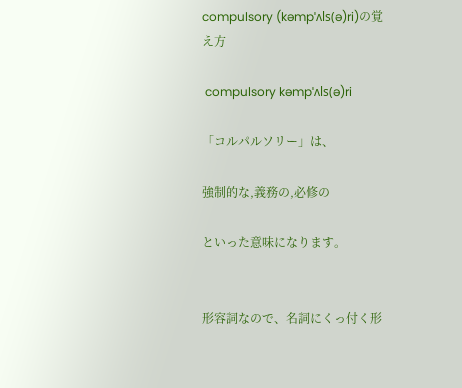compulsory (kəmpˈʌls(ə)ri)の覚え方

 compulsory kəmpˈʌls(ə)ri

「コルパルソリー」は、

強制的な,義務の,必修の

といった意味になります。


形容詞なので、名詞にくっ付く形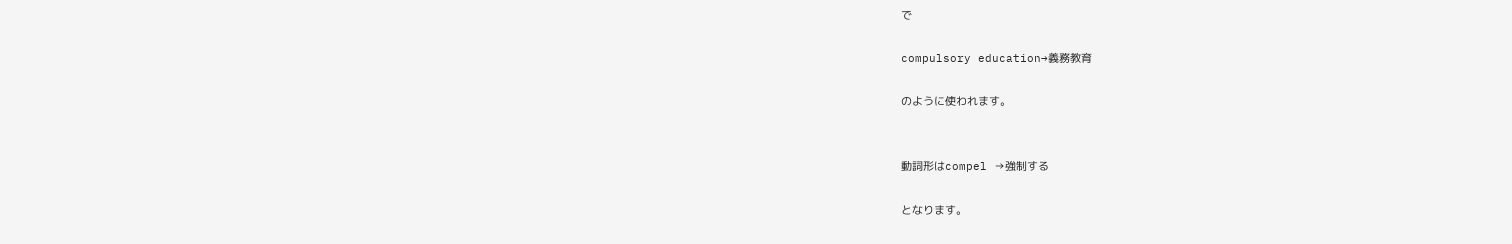で

compulsory education→義務教育

のように使われます。


動詞形はcompel →強制する

となります。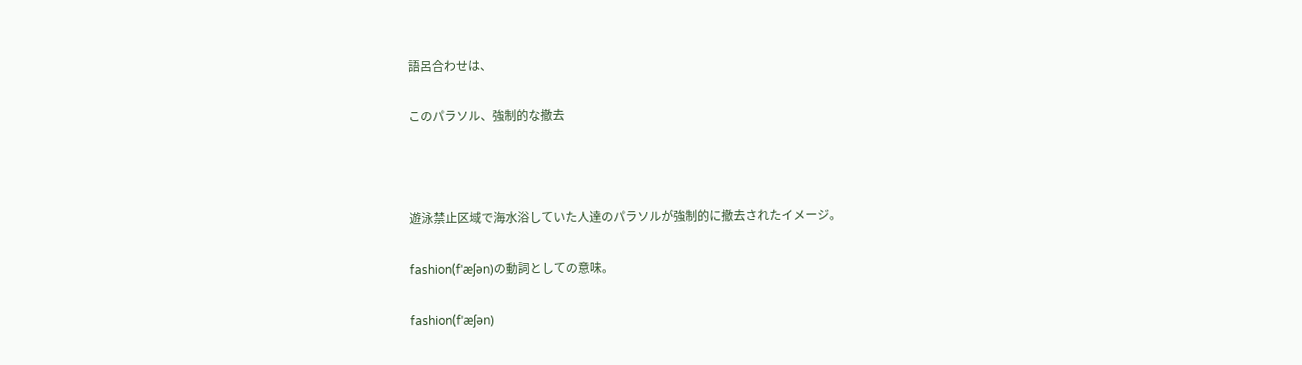語呂合わせは、

このパラソル、強制的な撤去



遊泳禁止区域で海水浴していた人達のパラソルが強制的に撤去されたイメージ。

fashion(fˈæʃən)の動詞としての意味。

fashion(fˈæʃən)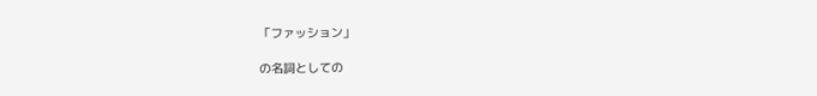「ファッション」

の名詞としての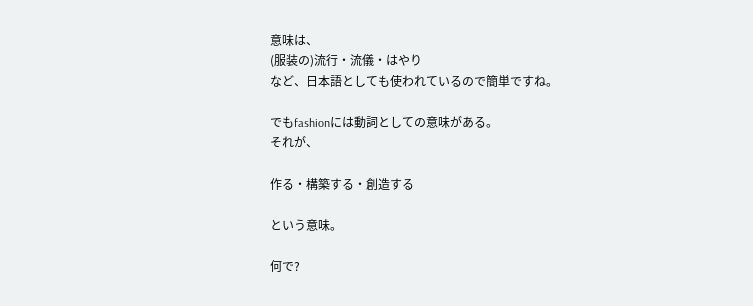意味は、
(服装の)流行・流儀・はやり
など、日本語としても使われているので簡単ですね。

でもfashionには動詞としての意味がある。
それが、

作る・構築する・創造する

という意味。

何で?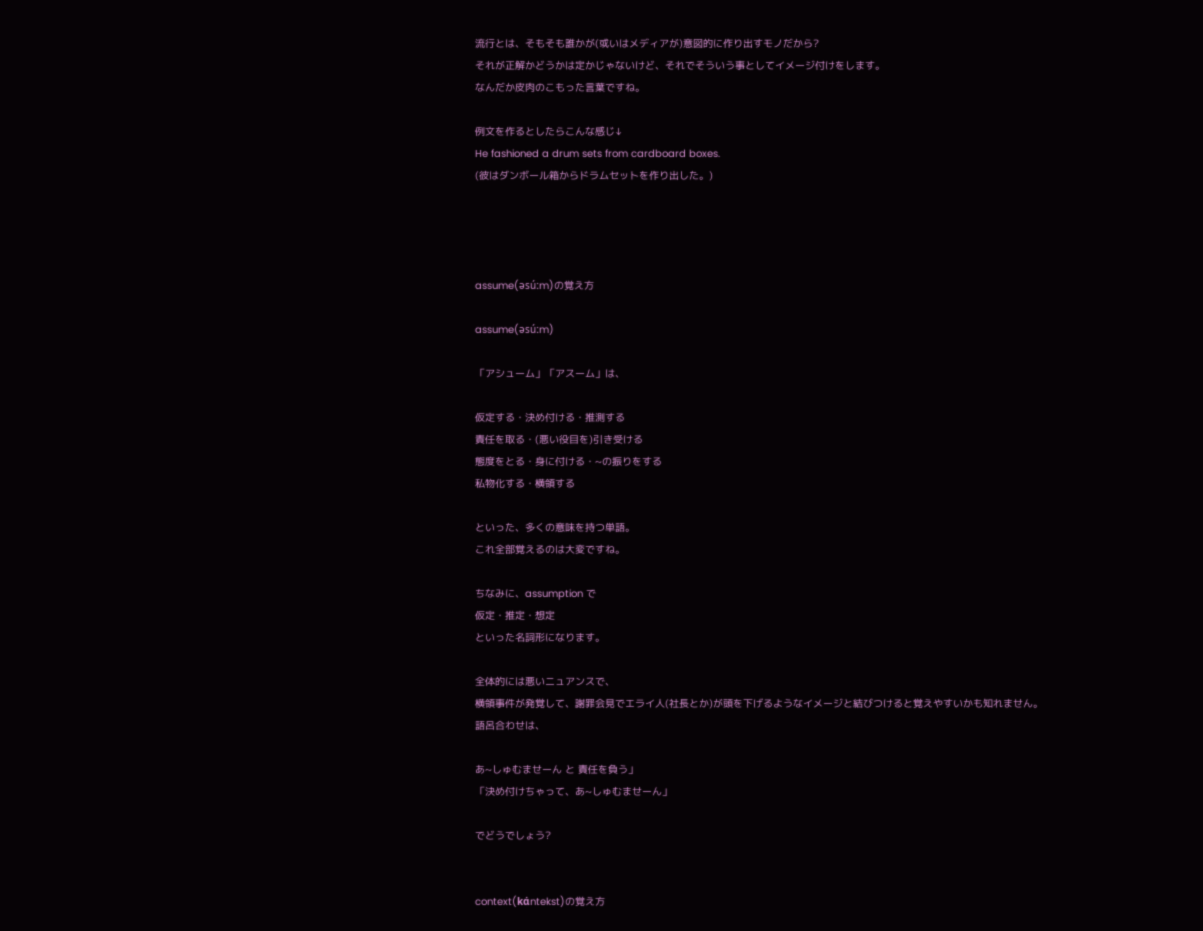流行とは、そもそも誰かが(或いはメディアが)意図的に作り出すモノだから?
それが正解かどうかは定かじゃないけど、それでそういう事としてイメージ付けをします。
なんだか皮肉のこもった言葉ですね。

例文を作るとしたらこんな感じ↓
He fashioned a drum sets from cardboard boxes.
(彼はダンボール箱からドラムセットを作り出した。)




assume(əsúːm)の覚え方

assume(əsúːm)

「アシューム」「アスーム」は、

仮定する・決め付ける・推測する
責任を取る・(悪い役目を)引き受ける
態度をとる・身に付ける・~の振りをする
私物化する・横領する

といった、多くの意味を持つ単語。
これ全部覚えるのは大変ですね。

ちなみに、assumption で
仮定・推定・想定
といった名詞形になります。

全体的には悪いニュアンスで、
横領事件が発覚して、謝罪会見でエライ人(社長とか)が頭を下げるようなイメージと結びつけると覚えやすいかも知れません。
語呂合わせは、

あ~しゅむませーん と 責任を負う」
「決め付けちゃって、あ~しゅむませーん」

でどうでしょう?


context(kάntekst)の覚え方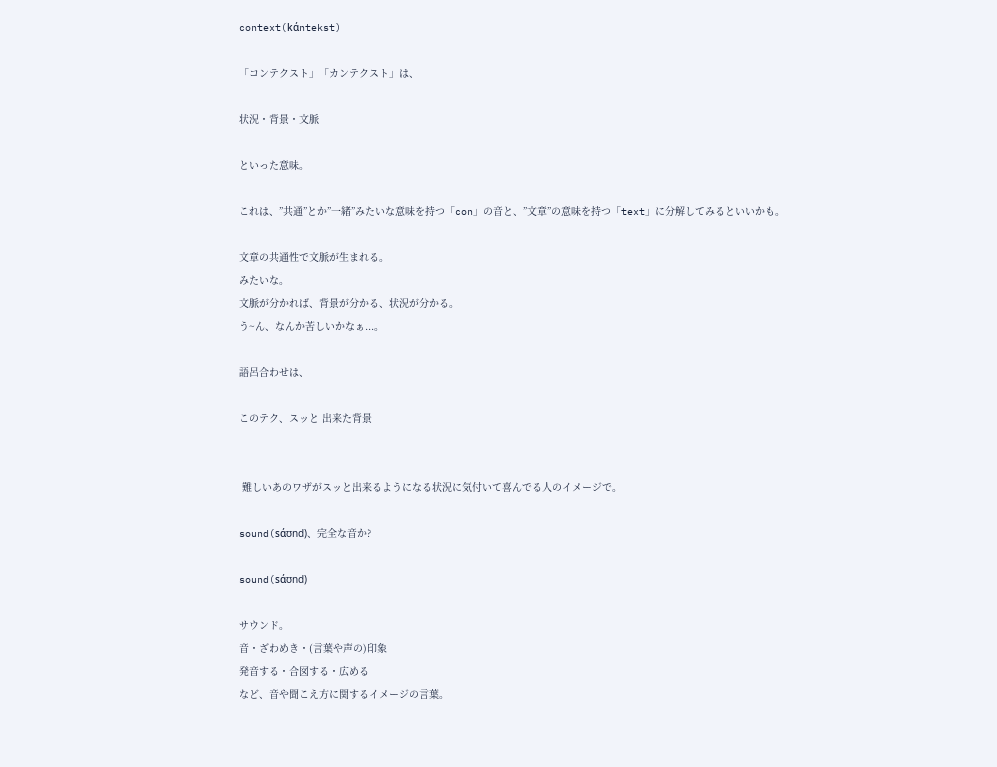context(kάntekst)

「コンテクスト」「カンテクスト」は、

状況・背景・文脈

といった意味。

これは、”共通”とか”一緒”みたいな意味を持つ「con」の音と、”文章”の意味を持つ「text」に分解してみるといいかも。

文章の共通性で文脈が生まれる。
みたいな。
文脈が分かれば、背景が分かる、状況が分かる。
う~ん、なんか苦しいかなぁ...。

語呂合わせは、

このテク、スッと 出来た背景


 難しいあのワザがスッと出来るようになる状況に気付いて喜んでる人のイメージで。

sound(sάʊnd)、完全な音か?

sound(sάʊnd)

サウンド。
音・ざわめき・(言葉や声の)印象
発音する・合図する・広める
など、音や聞こえ方に関するイメージの言葉。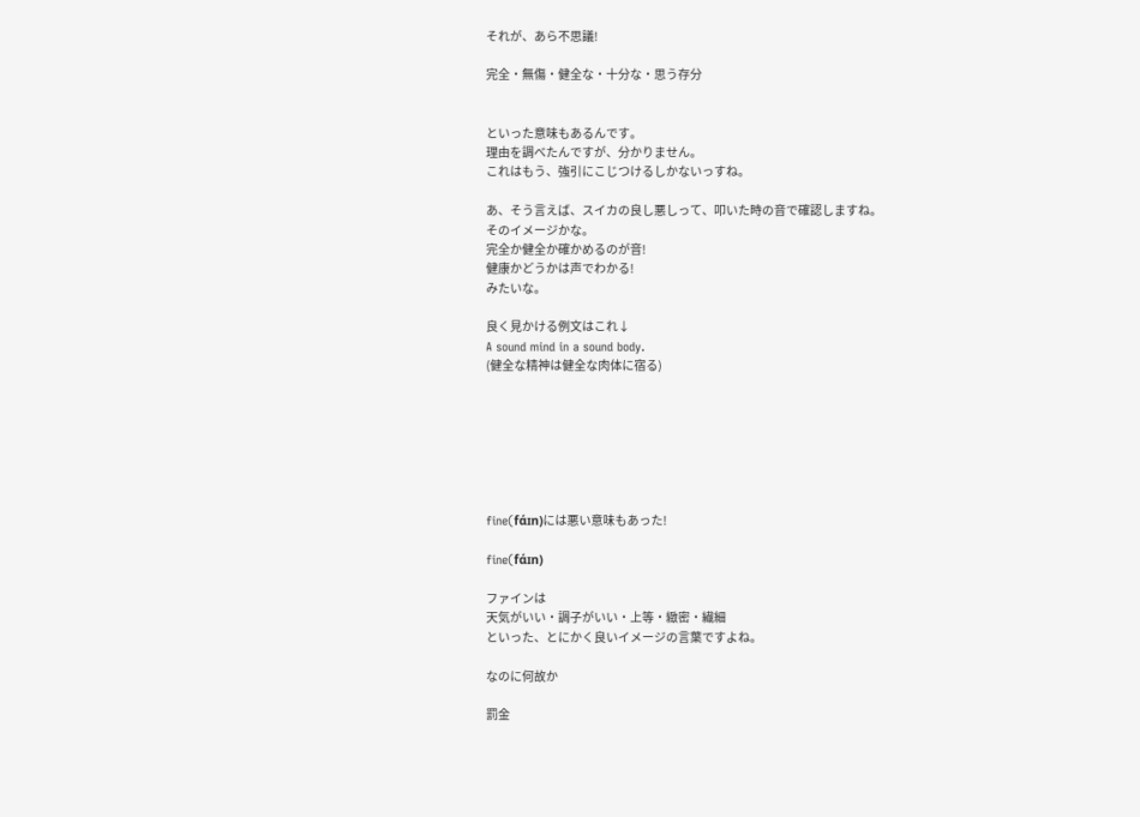それが、あら不思議!

完全・無傷・健全な・十分な・思う存分


といった意味もあるんです。
理由を調べたんですが、分かりません。
これはもう、強引にこじつけるしかないっすね。

あ、そう言えば、スイカの良し悪しって、叩いた時の音で確認しますね。
そのイメージかな。
完全か健全か確かめるのが音!
健康かどうかは声でわかる!
みたいな。

良く見かける例文はこれ↓
A sound mind in a sound body.
(健全な精神は健全な肉体に宿る)







fine(fάɪn)には悪い意味もあった!

fine(fάɪn)

ファインは
天気がいい・調子がいい・上等・緻密・繊細
といった、とにかく良いイメージの言葉ですよね。

なのに何故か

罰金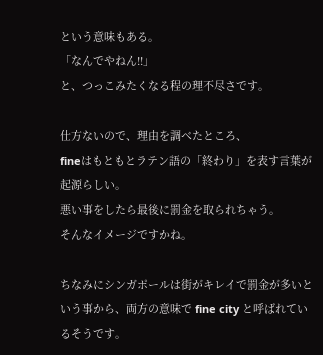という意味もある。
「なんでやねん!!」
と、つっこみたくなる程の理不尽さです。

仕方ないので、理由を調べたところ、
fineはもともとラテン語の「終わり」を表す言葉が起源らしい。
悪い事をしたら最後に罰金を取られちゃう。
そんなイメージですかね。

ちなみにシンガポールは街がキレイで罰金が多いという事から、両方の意味で fine city と呼ばれているそうです。